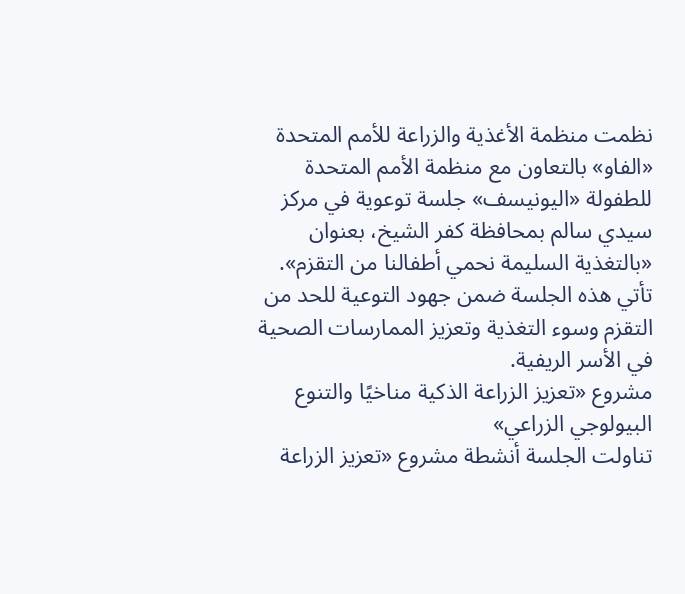نظمت منظمة الأغذية والزراعة للأمم المتحدة «الفاو» بالتعاون مع منظمة الأمم المتحدة للطفولة «اليونيسف» جلسة توعوية في مركز سيدي سالم بمحافظة كفر الشيخ، بعنوان «بالتغذية السليمة نحمي أطفالنا من التقزم». تأتي هذه الجلسة ضمن جهود التوعية للحد من التقزم وسوء التغذية وتعزيز الممارسات الصحية في الأسر الريفية.
مشروع «تعزيز الزراعة الذكية مناخيًا والتنوع البيولوجي الزراعي»
تناولت الجلسة أنشطة مشروع «تعزيز الزراعة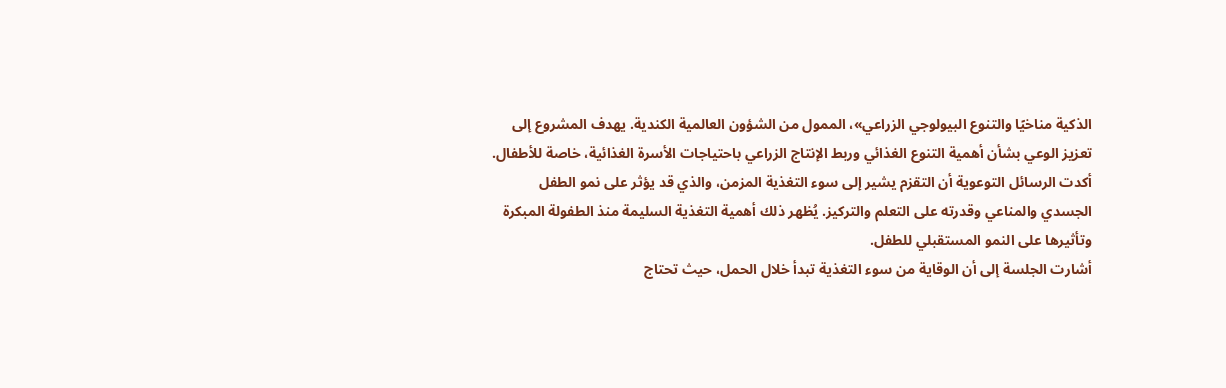الذكية مناخيًا والتنوع البيولوجي الزراعي»، الممول من الشؤون العالمية الكندية. يهدف المشروع إلى تعزيز الوعي بشأن أهمية التنوع الغذائي وربط الإنتاج الزراعي باحتياجات الأسرة الغذائية، خاصة للأطفال.
أكدت الرسائل التوعوية أن التقزم يشير إلى سوء التغذية المزمن، والذي قد يؤثر على نمو الطفل الجسدي والمناعي وقدرته على التعلم والتركيز. يُظهر ذلك أهمية التغذية السليمة منذ الطفولة المبكرة وتأثيرها على النمو المستقبلي للطفل.
أشارت الجلسة إلى أن الوقاية من سوء التغذية تبدأ خلال الحمل، حيث تحتاج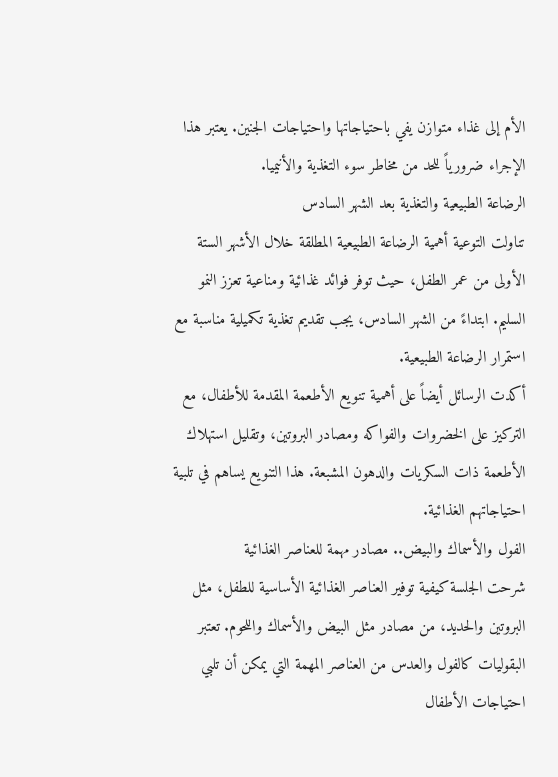الأم إلى غذاء متوازن يفي باحتياجاتها واحتياجات الجنين. يعتبر هذا الإجراء ضرورياً للحد من مخاطر سوء التغذية والأنيميا.
الرضاعة الطبيعية والتغذية بعد الشهر السادس
تناولت التوعية أهمية الرضاعة الطبيعية المطلقة خلال الأشهر الستة الأولى من عمر الطفل، حيث توفر فوائد غذائية ومناعية تعزز النمو السليم. ابتداءً من الشهر السادس، يجب تقديم تغذية تكميلية مناسبة مع استمرار الرضاعة الطبيعية.
أكدت الرسائل أيضاً على أهمية تنويع الأطعمة المقدمة للأطفال، مع التركيز على الخضروات والفواكه ومصادر البروتين، وتقليل استهلاك الأطعمة ذات السكريات والدهون المشبعة. هذا التنويع يساهم في تلبية احتياجاتهم الغذائية.
الفول والأسماك والبيض.. مصادر مهمة للعناصر الغذائية
شرحت الجلسة كيفية توفير العناصر الغذائية الأساسية للطفل، مثل البروتين والحديد، من مصادر مثل البيض والأسماك واللحوم. تعتبر البقوليات كالفول والعدس من العناصر المهمة التي يمكن أن تلبي احتياجات الأطفال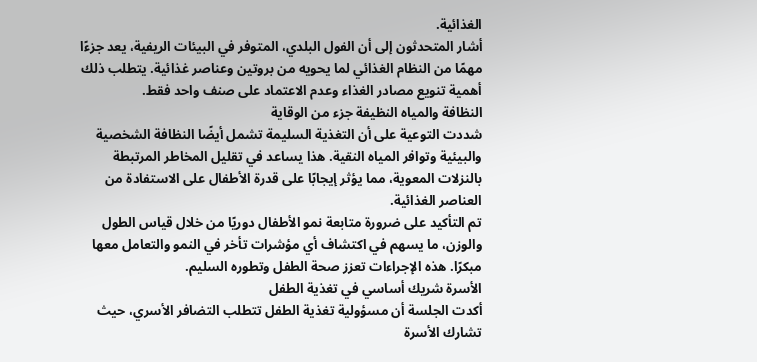الغذائية.
أشار المتحدثون إلى أن الفول البلدي، المتوفر في البيئات الريفية، يعد جزءًا مهمًا من النظام الغذائي لما يحويه من بروتين وعناصر غذائية. يتطلب ذلك أهمية تنويع مصادر الغذاء وعدم الاعتماد على صنف واحد فقط.
النظافة والمياه النظيفة جزء من الوقاية
شددت التوعية على أن التغذية السليمة تشمل أيضًا النظافة الشخصية والبيئية وتوافر المياه النقية. هذا يساعد في تقليل المخاطر المرتبطة بالنزلات المعوية، مما يؤثر إيجابًا على قدرة الأطفال على الاستفادة من العناصر الغذائية.
تم التأكيد على ضرورة متابعة نمو الأطفال دوريًا من خلال قياس الطول والوزن، ما يسهم في اكتشاف أي مؤشرات تأخر في النمو والتعامل معها مبكرًا. هذه الإجراءات تعزز صحة الطفل وتطوره السليم.
الأسرة شريك أساسي في تغذية الطفل
أكدت الجلسة أن مسؤولية تغذية الطفل تتطلب التضافر الأسري، حيث تشارك الأسرة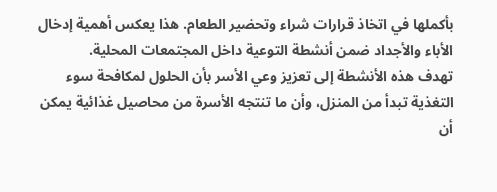بأكملها في اتخاذ قرارات شراء وتحضير الطعام. هذا يعكس أهمية إدخال الأباء والأجداد ضمن أنشطة التوعية داخل المجتمعات المحلية.
تهدف هذه الأنشطة إلى تعزيز وعي الأسر بأن الحلول لمكافحة سوء التغذية تبدأ من المنزل، وأن ما تنتجه الأسرة من محاصيل غذائية يمكن أن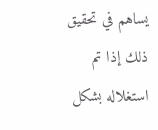يساهم في تحقيق ذلك إذا تم استغلاله بشكل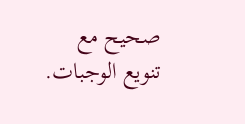صحيح مع تنويع الوجبات.